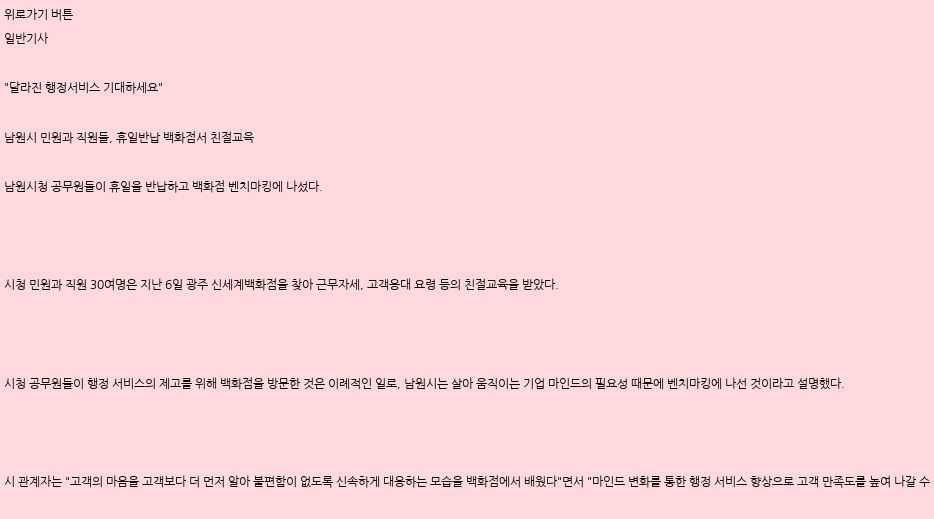위로가기 버튼
일반기사

"달라진 행정서비스 기대하세요"

남원시 민원과 직원들, 휴일반납 백화점서 친절교육

남원시청 공무원들이 휴일을 반납하고 백화점 벤치마킹에 나섰다.



시청 민원과 직원 30여명은 지난 6일 광주 신세계백화점을 찾아 근무자세, 고객응대 요령 등의 친절교육을 받았다.



시청 공무원들이 행정 서비스의 제고를 위해 백화점을 방문한 것은 이례적인 일로, 남원시는 살아 움직이는 기업 마인드의 필요성 때문에 벤치마킹에 나선 것이라고 설명했다.



시 관계자는 "고객의 마음을 고객보다 더 먼저 알아 불편함이 없도록 신속하게 대응하는 모습을 백화점에서 배웠다"면서 "마인드 변화를 통한 행정 서비스 향상으로 고객 만족도를 높여 나갈 수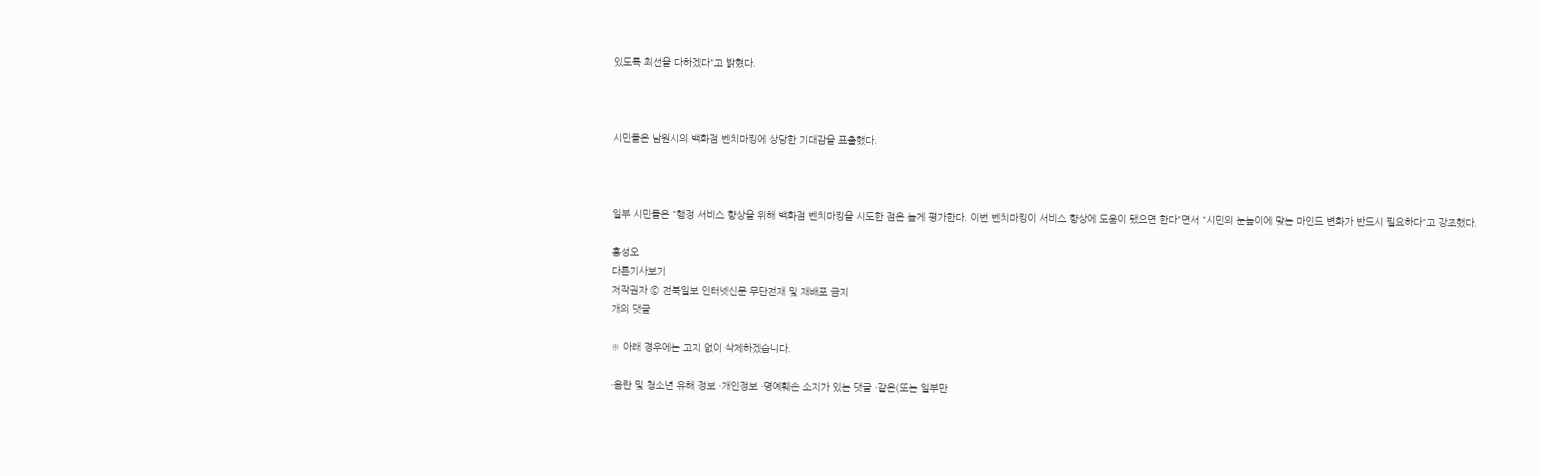있도록 최선을 다하겠다"고 밝혔다.



시민들은 남원시의 백화점 벤치마킹에 상당한 기대감을 표출했다.



일부 시민들은 "행정 서비스 향상을 위해 백화점 벤치마킹을 시도한 점은 높게 평가한다. 이번 벤치마킹이 서비스 향상에 도움이 됐으면 한다"면서 "시민의 눈높이에 맞는 마인드 변화가 반드시 필요하다"고 강조했다.

홍성오
다른기사보기
저작권자 © 전북일보 인터넷신문 무단전재 및 재배포 금지
개의 댓글

※ 아래 경우에는 고지 없이 삭제하겠습니다.

·음란 및 청소년 유해 정보 ·개인정보 ·명예훼손 소지가 있는 댓글 ·같은(또는 일부만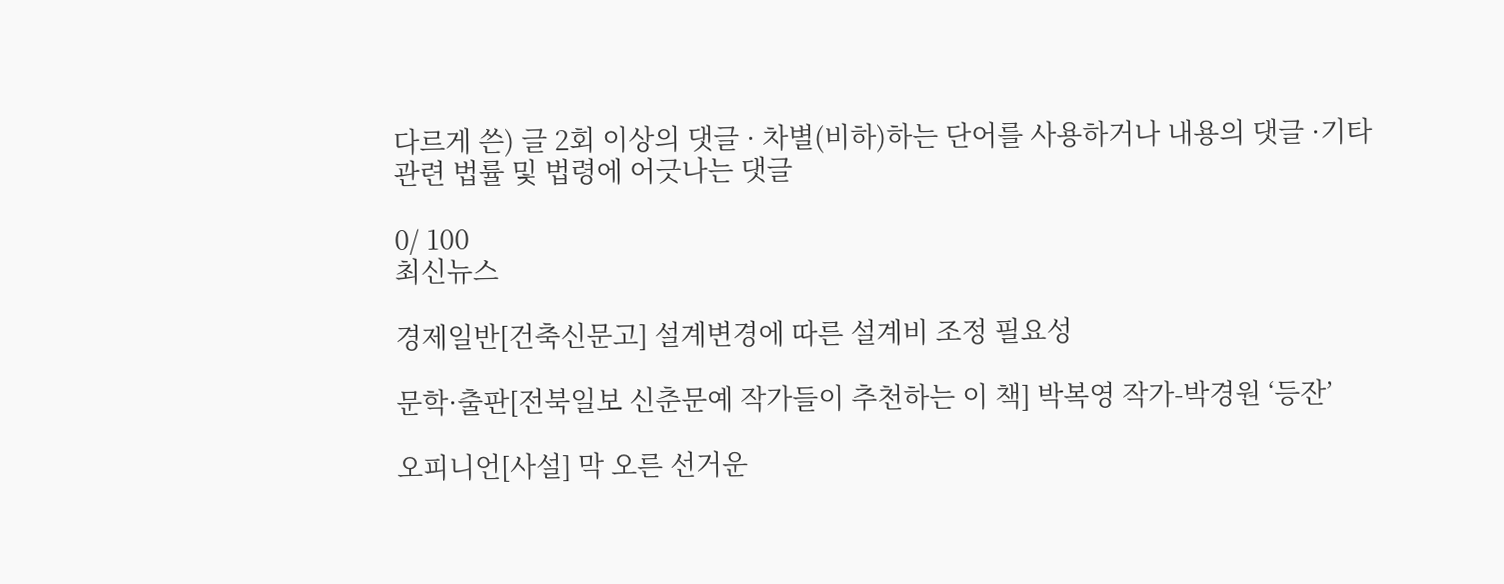다르게 쓴) 글 2회 이상의 댓글 · 차별(비하)하는 단어를 사용하거나 내용의 댓글 ·기타 관련 법률 및 법령에 어긋나는 댓글

0/ 100
최신뉴스

경제일반[건축신문고] 설계변경에 따른 설계비 조정 필요성

문학·출판[전북일보 신춘문예 작가들이 추천하는 이 책] 박복영 작가-박경원 ‘등잔’

오피니언[사설] 막 오른 선거운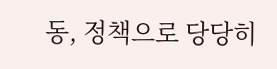동, 정책으로 당당히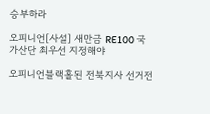승부하라

오피니언[사설] 새만금 RE100 국가산단 최우선 지정해야

오피니언블랙홀된 전북지사 선거전